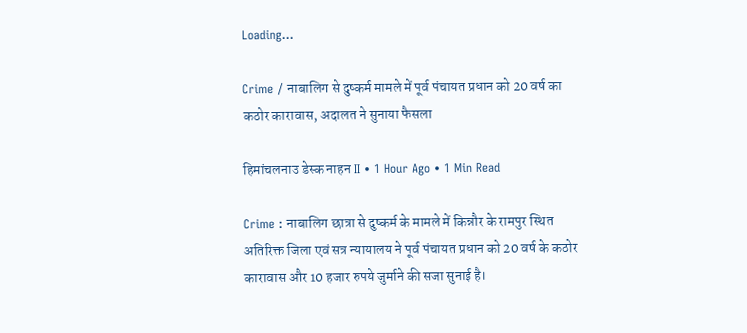Loading...

Crime / नाबालिग से दुष्कर्म मामले में पूर्व पंचायत प्रधान को 20 वर्ष का कठोर कारावास, अदालत ने सुनाया फैसला

हिमांचलनाउ डेस्क नाहन II • 1 Hour Ago • 1 Min Read

Crime : नाबालिग छात्रा से दुष्कर्म के मामले में किन्नौर के रामपुर स्थित अतिरिक्त जिला एवं सत्र न्यायालय ने पूर्व पंचायत प्रधान को 20 वर्ष के कठोर कारावास और 10 हजार रुपये जुर्माने की सजा सुनाई है।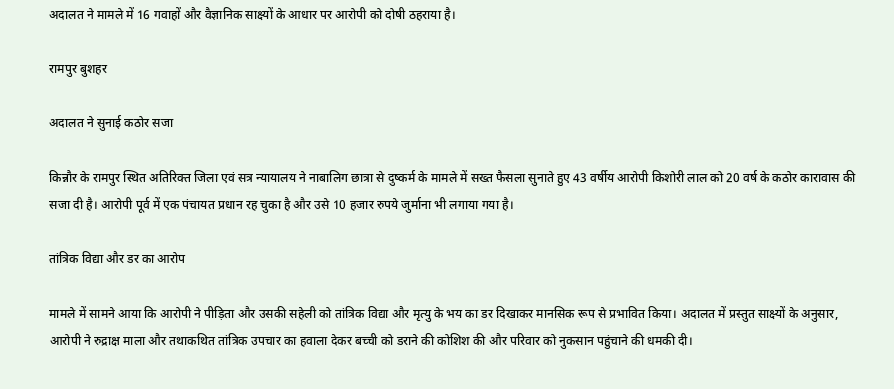अदालत ने मामले में 16 गवाहों और वैज्ञानिक साक्ष्यों के आधार पर आरोपी को दोषी ठहराया है।

रामपुर बुशहर

अदालत ने सुनाई कठोर सजा

किन्नौर के रामपुर स्थित अतिरिक्त जिला एवं सत्र न्यायालय ने नाबालिग छात्रा से दुष्कर्म के मामले में सख्त फैसला सुनाते हुए 43 वर्षीय आरोपी किशोरी लाल को 20 वर्ष के कठोर कारावास की सजा दी है। आरोपी पूर्व में एक पंचायत प्रधान रह चुका है और उसे 10 हजार रुपये जुर्माना भी लगाया गया है।

तांत्रिक विद्या और डर का आरोप

मामले में सामने आया कि आरोपी ने पीड़िता और उसकी सहेली को तांत्रिक विद्या और मृत्यु के भय का डर दिखाकर मानसिक रूप से प्रभावित किया। अदालत में प्रस्तुत साक्ष्यों के अनुसार, आरोपी ने रुद्राक्ष माला और तथाकथित तांत्रिक उपचार का हवाला देकर बच्ची को डराने की कोशिश की और परिवार को नुकसान पहुंचाने की धमकी दी।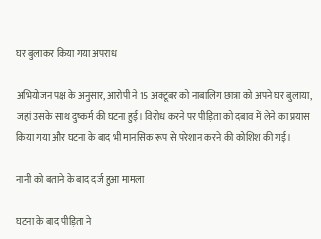घर बुलाकर किया गया अपराध

अभियोजन पक्ष के अनुसार, आरोपी ने 15 अक्टूबर को नाबालिग छात्रा को अपने घर बुलाया, जहां उसके साथ दुष्कर्म की घटना हुई। विरोध करने पर पीड़िता को दबाव में लेने का प्रयास किया गया और घटना के बाद भी मानसिक रूप से परेशान करने की कोशिश की गई।

नानी को बताने के बाद दर्ज हुआ मामला

घटना के बाद पीड़िता ने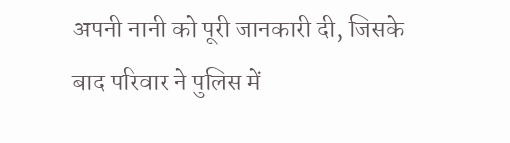अपनी नानी को पूरी जानकारी दी, जिसके बाद परिवार ने पुलिस में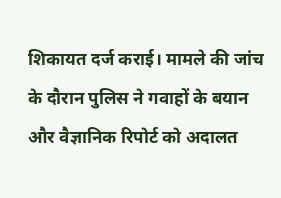शिकायत दर्ज कराई। मामले की जांच के दौरान पुलिस ने गवाहों के बयान और वैज्ञानिक रिपोर्ट को अदालत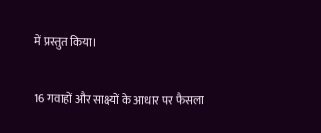में प्रस्तुत किया।

16 गवाहों और साक्ष्यों के आधार पर फैसला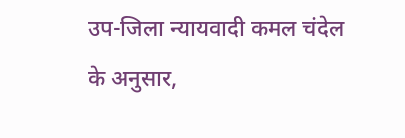उप-जिला न्यायवादी कमल चंदेल के अनुसार,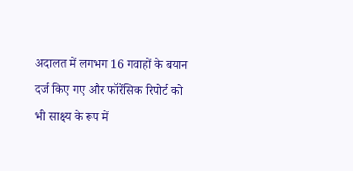अदालत में लगभग 16 गवाहों के बयान दर्ज किए गए और फॉरेंसिक रिपोर्ट को भी साक्ष्य के रूप में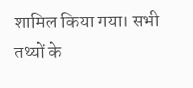शामिल किया गया। सभी तथ्यों के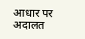आधार पर अदालत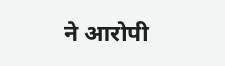ने आरोपी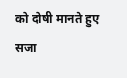को दोषी मानते हुए सजा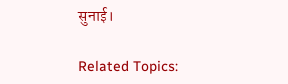सुनाई।

Related Topics: